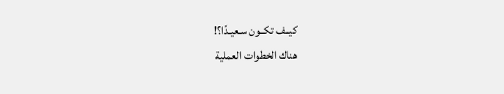كيــف تكــون سـعيـدًا؟!
هناك الخطوات العملية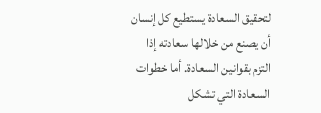لتحقيق السعادة يستطيع كل إنسان أن يصنع من خلالها سعادته إذا التزم بقوانين السعادة. أما خطوات السعادة التي تشكل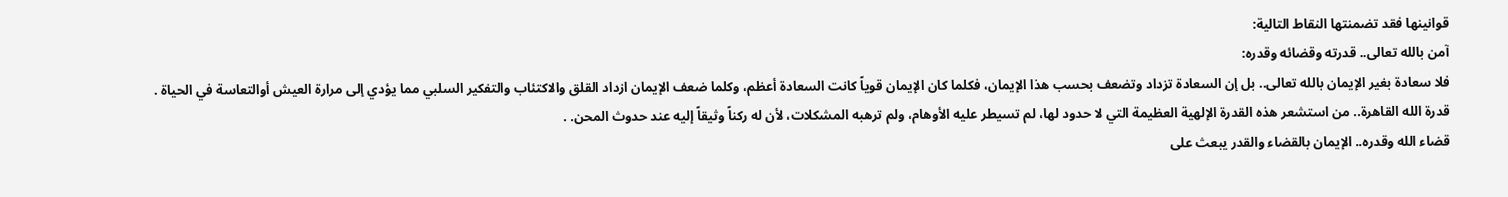قوانينها فقد تضمنتها النقاط التالية:
آمن بالله تعالى.. قدرته وقضائه وقدره:
فلا سعادة بغير الإيمان بالله تعالى.. بل إن السعادة تزداد وتضعف بحسب هذا الإيمان، فكلما كان الإيمان قوياً كانت السعادة أعظم، وكلما ضعف الإيمان ازداد القلق والاكتئاب والتفكير السلبي مما يؤدي إلى مرارة العيش أوالتعاسة في الحياة .
قدرة الله القاهرة.. من استشعر هذه القدرة الإلهية العظيمة التي لا حدود لها، لم تسيطر عليه الأوهام، ولم ترهبه المشكلات، لأن له ركناً وثيقاً إليه عند حدوث المحن. .
قضاء الله وقدره.. الإيمان بالقضاء والقدر يبعث على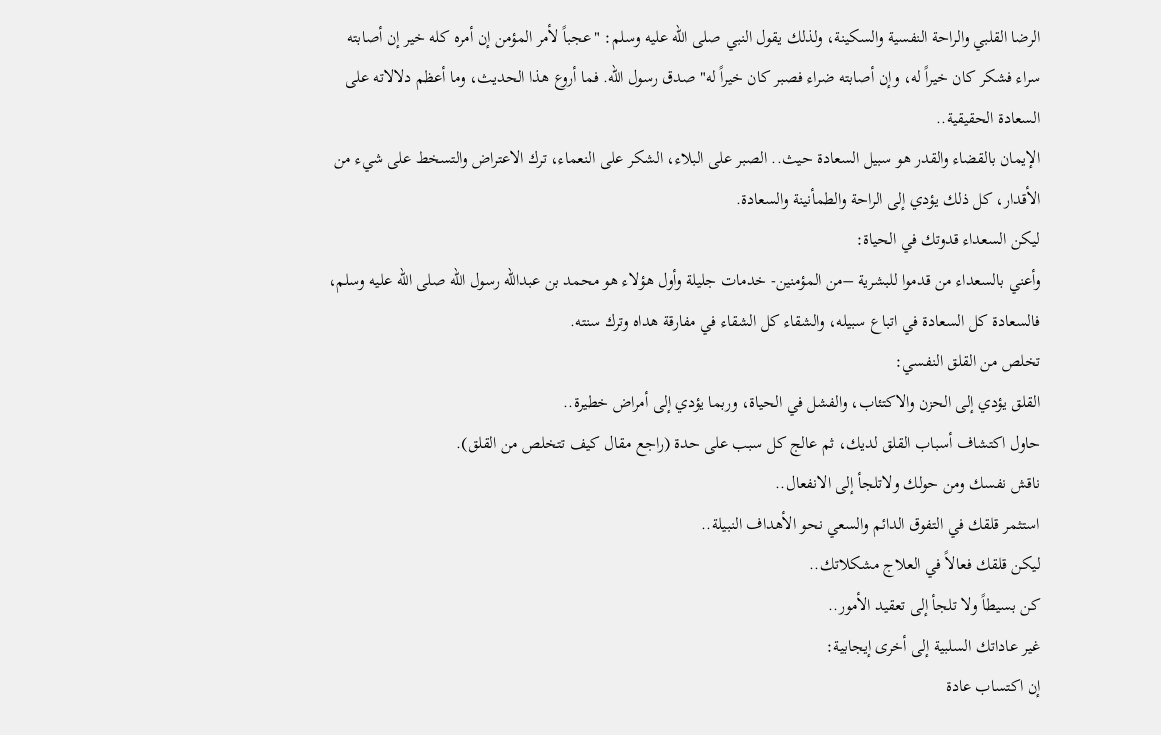الرضا القلبي والراحة النفسية والسكينة، ولذلك يقول النبي صلى الله عليه وسلم: "عجباً لأمر المؤمن إن أمره كله خير إن أصابته سراء فشكر كان خيراً له، وإن أصابته ضراء فصبر كان خيراً له" صدق رسول الله. فما أروع هذا الحديث، وما أعظم دلالاته على السعادة الحقيقية..
الإيمان بالقضاء والقدر هو سبيل السعادة حيث.. الصبر على البلاء، الشكر على النعماء، ترك الاعتراض والتسخط على شيء من الأقدار، كل ذلك يؤدي إلى الراحة والطمأنينة والسعادة.
ليكن السعداء قدوتك في الحياة:
وأعني بالسعداء من قدموا للبشرية –من المؤمنين- خدمات جليلة وأول هؤلاء هو محمد بن عبدالله رسول الله صلى الله عليه وسلم، فالسعادة كل السعادة في اتباع سبيله، والشقاء كل الشقاء في مفارقة هداه وترك سنته.
تخلص من القلق النفسي:
القلق يؤدي إلى الحزن والاكتئاب، والفشل في الحياة، وربما يؤدي إلى أمراض خطيرة..
حاول اكتشاف أسباب القلق لديك، ثم عالج كل سبب على حدة (راجع مقال كيف تتخلص من القلق).
ناقش نفسك ومن حولك ولاتلجأ إلى الانفعال..
استثمر قلقك في التفوق الدائم والسعي نحو الأهداف النبيلة..
ليكن قلقك فعالاً في العلاج مشكلاتك..
كن بسيطاً ولا تلجأ إلى تعقيد الأمور..
غير عاداتك السلبية إلى أخرى إيجابية:
إن اكتساب عادة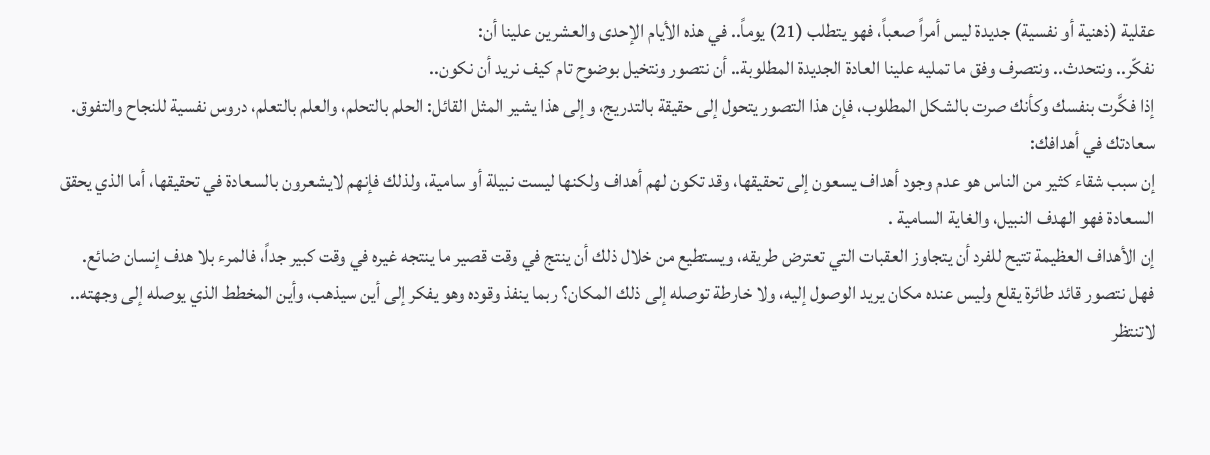عقلية (ذهنية أو نفسية) جديدة ليس أمراً صعباً، فهو يتطلب (21) يوماً.. في هذه الأيام الإحدى والعشرين علينا أن:
نفكّر.. ونتحدث.. ونتصرف وفق ما تمليه علينا العادة الجديدة المطلوبة.. أن نتصور ونتخيل بوضوح تام كيف نريد أن نكون..
إذا فكَّرت بنفسك وكأنك صرت بالشكل المطلوب، فإن هذا التصور يتحول إلى حقيقة بالتدريج، وإلى هذا يشير المثل القائل: الحلم بالتحلم، والعلم بالتعلم، دروس نفسية للنجاح والتفوق.
سعادتك في أهدافك:
إن سبب شقاء كثير من الناس هو عدم وجود أهداف يسعون إلى تحقيقها، وقد تكون لهم أهداف ولكنها ليست نبيلة أو سامية، ولذلك فإنهم لايشعرون بالسعادة في تحقيقها، أما الذي يحقق السعادة فهو الهدف النبيل، والغاية السامية .
إن الأهداف العظيمة تتيح للفرد أن يتجاوز العقبات التي تعترض طريقه، ويستطيع من خلال ذلك أن ينتج في وقت قصير ما ينتجه غيره في وقت كبير جداً، فالمرء بلا هدف إنسان ضائع.
فهل نتصور قائد طائرة يقلع وليس عنده مكان يريد الوصول إليه، ولا خارطة توصله إلى ذلك المكان؟ ربما ينفذ وقوده وهو يفكر إلى أين سيذهب، وأين المخطط الذي يوصله إلى وجهته..
لاتنتظر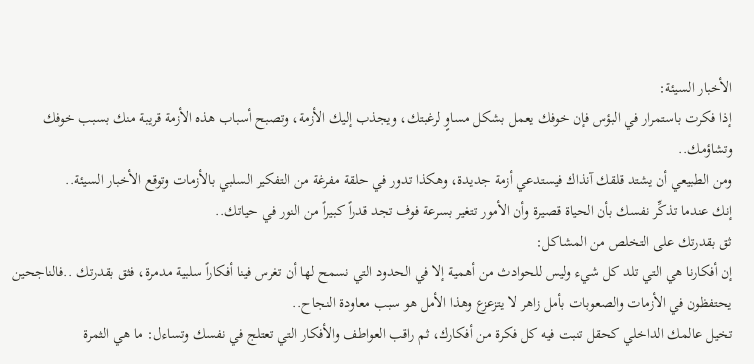الأخبار السيئة:
إذا فكرت باستمرار في البؤس فإن خوفك يعمل بشكل مساوٍ لرغبتك، ويجذب إليك الأزمة، وتصبح أسباب هذه الأزمة قريبة منك بسبب خوفك وتشاؤمك..
ومن الطبيعي أن يشتد قلقك آنذاك فيستدعي أزمة جديدة، وهكذا تدور في حلقة مفرغة من التفكير السلبي بالأزمات وتوقع الأخبار السيئة..
إنك عندما تذكِّر نفسك بأن الحياة قصيرة وأن الأمور تتغير بسرعة فوف تجد قدراً كبيراً من النور في حياتك..
ثق بقدرتك على التخلص من المشاكل:
إن أفكارنا هي التي تلد كل شيء وليس للحوادث من أهمية إلا في الحدود التي نسمح لها أن تغرس فينا أفكاراً سلبية مدمرة، فثق بقدرتك ..فالناجحين يحتفظون في الأزمات والصعوبات بأمل زاهر لا يتزعزع وهذا الأمل هو سبب معاودة النجاح..
تخيل عالمك الداخلي كحقل تنبت فيه كل فكرة من أفكارك، ثم راقب العواطف والأفكار التي تعتلج في نفسك وتساءل: ما هي الثمرة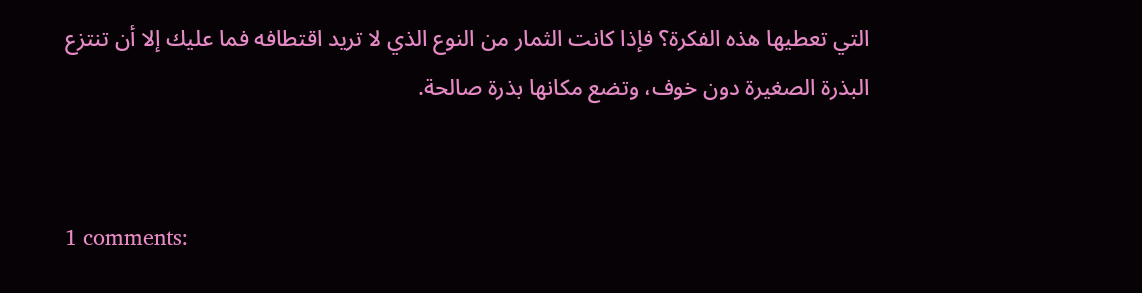التي تعطيها هذه الفكرة؟ فإذا كانت الثمار من النوع الذي لا تريد اقتطافه فما عليك إلا أن تنتزع البذرة الصغيرة دون خوف، وتضع مكانها بذرة صالحة.


1 comments: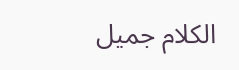الكلام جميل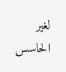لغير الحاسس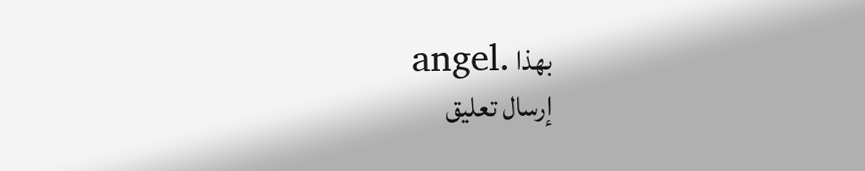بهذا .angel
إرسال تعليق